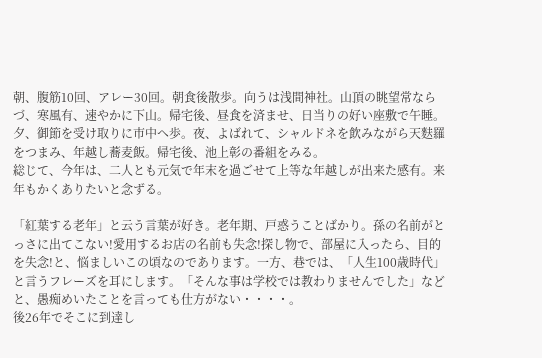朝、腹筋10回、アレー30回。朝食後散歩。向うは浅間神社。山頂の眺望常ならづ、寒風有、速やかに下山。帰宅後、昼食を済ませ、日当りの好い座敷で午睡。夕、御節を受け取りに市中へ歩。夜、よばれて、シャルドネを飲みながら天麩羅をつまみ、年越し蕎麦飯。帰宅後、池上彰の番組をみる。
総じて、今年は、二人とも元気で年末を過ごせて上等な年越しが出来た感有。来年もかくありたいと念ずる。

「紅葉する老年」と云う言葉が好き。老年期、戸惑うことばかり。孫の名前がとっさに出てこない!愛用するお店の名前も失念!探し物で、部屋に入ったら、目的を失念!と、悩ましいこの頃なのであります。一方、巷では、「人生100歳時代」と言うフレーズを耳にします。「そんな事は学校では教わりませんでした」などと、愚痴めいたことを言っても仕方がない・・・・。
後26年でそこに到達し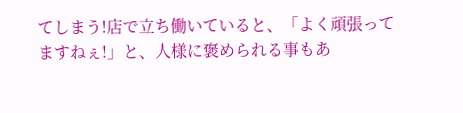てしまう!店で立ち働いていると、「よく頑張ってますねぇ!」と、人様に褒められる事もあ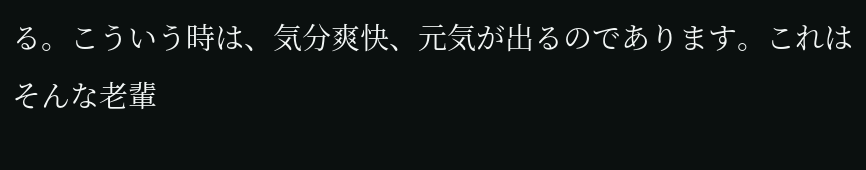る。こういう時は、気分爽快、元気が出るのであります。これはそんな老輩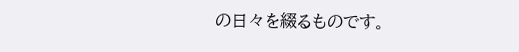の日々を綴るものです。